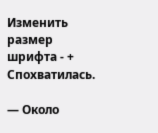Изменить размер шрифта - +
Спохватилась.

— Около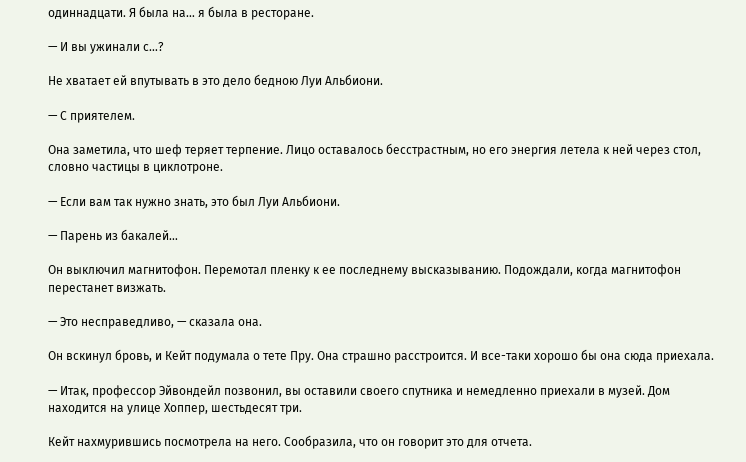одиннадцати. Я была на… я была в ресторане.

— И вы ужинали с…?

Не хватает ей впутывать в это дело бедною Луи Альбиони.

— С приятелем.

Она заметила, что шеф теряет терпение. Лицо оставалось бесстрастным, но его энергия летела к ней через стол, словно частицы в циклотроне.

— Если вам так нужно знать, это был Луи Альбиони.

— Парень из бакалей…

Он выключил магнитофон. Перемотал пленку к ее последнему высказыванию. Подождали, когда магнитофон перестанет визжать.

— Это несправедливо, — сказала она.

Он вскинул бровь, и Кейт подумала о тете Пру. Она страшно расстроится. И все-таки хорошо бы она сюда приехала.

— Итак, профессор Эйвондейл позвонил, вы оставили своего спутника и немедленно приехали в музей. Дом находится на улице Хоппер, шестьдесят три.

Кейт нахмурившись посмотрела на него. Сообразила, что он говорит это для отчета.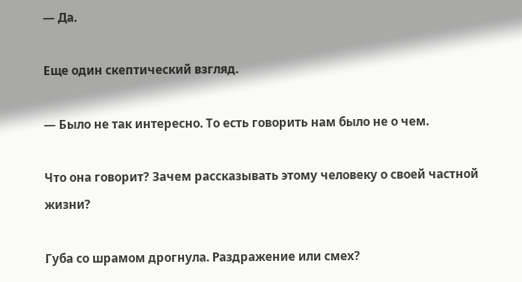— Да.

Еще один скептический взгляд.

— Было не так интересно. То есть говорить нам было не о чем.

Что она говорит? Зачем рассказывать этому человеку о своей частной жизни?

Губа со шрамом дрогнула. Раздражение или смех?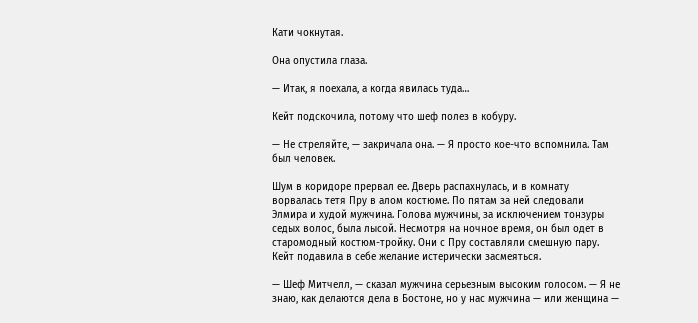Кати чокнутая.

Она опустила глаза.

— Итак, я поехала, а когда явилась туда…

Кейт подскочила, потому что шеф полез в кобуру.

— Не стреляйте, — закричала она. — Я просто кое-что вспомнила. Там был человек.

Шум в коридоре прервал ее. Дверь распахнулась, и в комнату ворвалась тетя Пру в алом костюме. По пятам за ней следовали Элмира и худой мужчина. Голова мужчины, за исключением тонзуры седых волос, была лысой. Несмотря на ночное время, он был одет в старомодный костюм-тройку. Они с Пру составляли смешную пару. Кейт подавила в себе желание истерически засмеяться.

— Шеф Митчелл, — сказал мужчина серьезным высоким голосом. — Я не знаю, как делаются дела в Бостоне, но у нас мужчина — или женщина —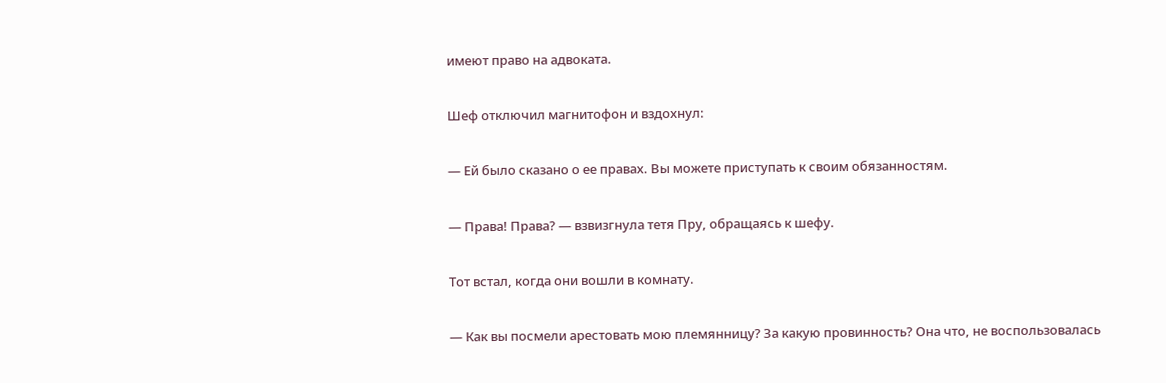имеют право на адвоката.

Шеф отключил магнитофон и вздохнул:

— Ей было сказано о ее правах. Вы можете приступать к своим обязанностям.

— Права! Права? — взвизгнула тетя Пру, обращаясь к шефу.

Тот встал, когда они вошли в комнату.

— Как вы посмели арестовать мою племянницу? За какую провинность? Она что, не воспользовалась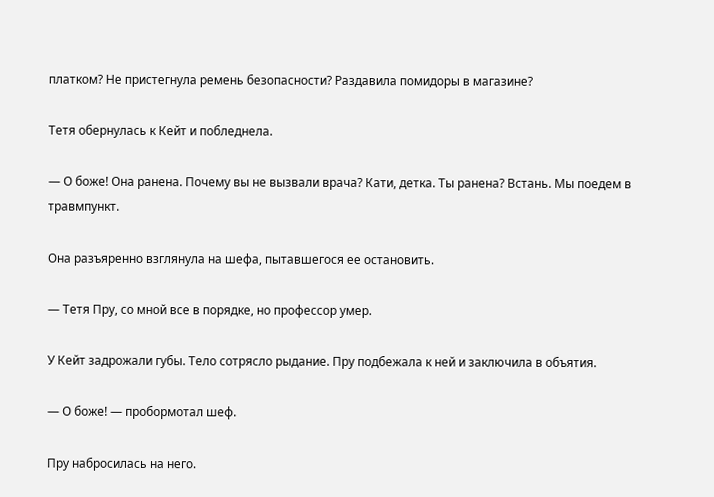платком? Не пристегнула ремень безопасности? Раздавила помидоры в магазине?

Тетя обернулась к Кейт и побледнела.

— О боже! Она ранена. Почему вы не вызвали врача? Кати, детка. Ты ранена? Встань. Мы поедем в травмпункт.

Она разъяренно взглянула на шефа, пытавшегося ее остановить.

— Тетя Пру, со мной все в порядке, но профессор умер.

У Кейт задрожали губы. Тело сотрясло рыдание. Пру подбежала к ней и заключила в объятия.

— О боже! — пробормотал шеф.

Пру набросилась на него.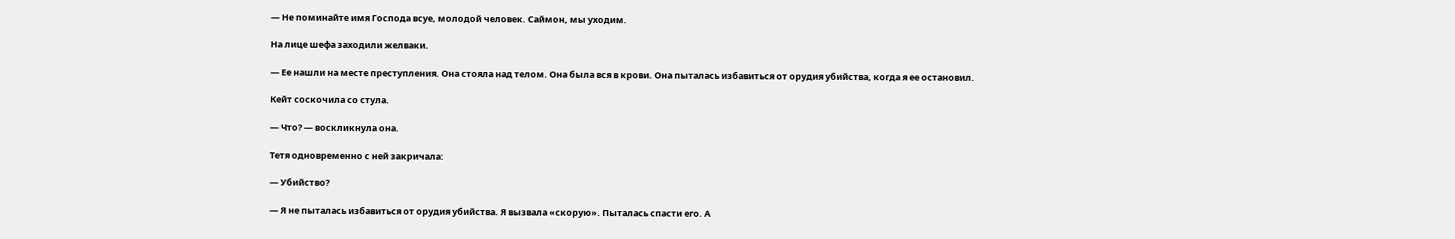— Не поминайте имя Господа всуе, молодой человек. Саймон, мы уходим.

На лице шефа заходили желваки.

— Ее нашли на месте преступления. Она стояла над телом. Она была вся в крови. Она пыталась избавиться от орудия убийства, когда я ее остановил.

Кейт соскочила со стула.

— Что? — воскликнула она.

Тетя одновременно с ней закричала:

— Убийство?

— Я не пыталась избавиться от орудия убийства. Я вызвала «скорую». Пыталась спасти его. А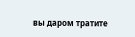вы даром тратите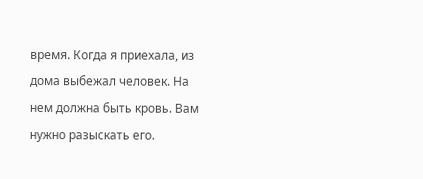время. Когда я приехала, из дома выбежал человек. На нем должна быть кровь. Вам нужно разыскать его.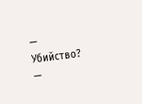— Убийство? —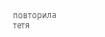повторила тетя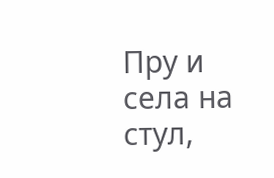Пру и села на стул,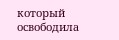который освободила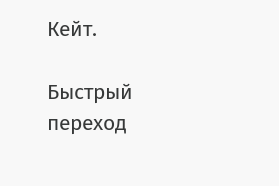Кейт.

Быстрый переход